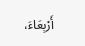أَرْبِعَاءَ،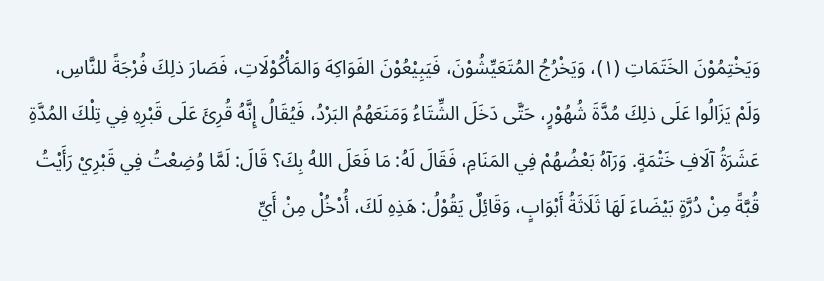وَيَخْتِمُوْنَ الخَتَمَاتِ (١)، وَيَخْرُجُ المُتَعَيِّشُوْنَ، فَيَبِيْعُوْنَ الفَوَاكِهَ وَالمَأْكُوْلَاتِ، فَصَارَ ذلِكَ فُرْجَةً للنَّاسِ، وَلَمْ يَزَالُوا عَلَى ذلِكَ مُدَّةَ شُهُوْرٍ، حَتَّى دَخَلَ الشِّتَاءُ وَمَنَعَهُمُ البَرْدُ، فَيُقَالُ إِنَّهُ قُرِئَ عَلَى قَبْرِهِ فِي تِلْكَ المُدَّةِ عَشَرَةُ آلَافِ خَتْمَةٍ. وَرَآهُ بَعْضُهُمْ فِي المَنَامِ، فَقَالَ لَهُ: مَا فَعَلَ اللهُ بِكَ؟ قَالَ: لَمَّا وُضِعْتُ فِي قَبْرِيْ رَأَيْتُ قُبَّةً مِنْ دُرَّةٍ بَيْضَاءَ لَهَا ثَلَاثَةُ أَبْوَابٍ، وَقَائِلٌ يَقُوْلُ: هَذِهِ لَكَ، أُدْخُلْ مِنْ أَيِّ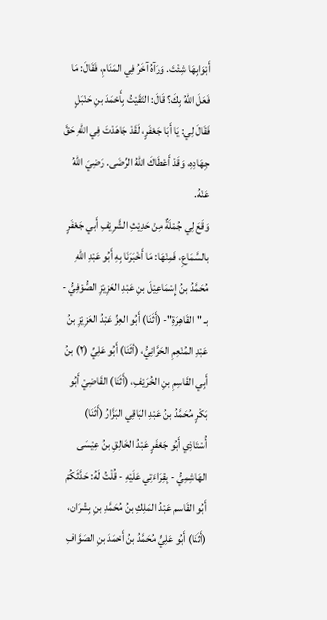أَبْوَابِهَا شِئْتَ. وَرَآهُ آخَرُ فِي المَنَامِ، فَقَالَ: مَا فَعَلَ اللهُ بِكَ؟ قَالَ: التَقَيْتُ بِأَحْمَدَ بنِ حَنْبَلٍ فَقَالَ لِي: يَا أَبَا جَعْفَرٍ، لَقَدْ جَاهَدْتَ فِي اللهِ حَقَّ جِهَادِهِ، وَقَدْ أَعْطَاكَ اللهُ الرِّضَى. رَضِيَ اللهُ عَنْهُ.
وَقَعَ لِي جُمْلَةٌ مِنْ حَدِيْثِ الشَّرِيْفِ أَبي جَعْفَرٍ بالسَّمَاعِ، فَمِنْهَا: مَا أَخْبَرَنَا بِهِ أَبُو عَبْدِ اللهِ مُحَمَّدُ بنُ إِسْمَاعِيْلَ بنِ عَبْدِ العَزِيْزِ الصُّوْفِيُّ - بـ "القَاهِرَةِ"- (أَثَنَا) أَبُو العِزِّ عَبْدُ العَزِيْزِ بنُ عَبْدِ المُنْعِمِ الحَرَّانِيُّ، (أثَنَا) أَبُو عَلِيِّ (٢) بنُ أَبِي القَاسِمِ بنِ الخُرَيْفِ، (أَثَنَا) القَاضِيْ أَبُو بَكْرٍ مُحَمَّدُ بنُ عَبْدِ البَاقِي البَزَّارُ (أَثَنَا) أُسْتَاذِي أَبُو جَعْفَرٍ عَبْدُ الخَالِقِ بنُ عِيْسَى الهَاشِمِيُّ - بِقِرَاءَتِي عَلَيْهِ - قُلْتُ لَهُ: حَدَّثَكُمْ أَبُو القَاسم عَبْدُ المَلِكِ بنُ مُحَمَّدِ بنِ بِشْرَان، (أَثَنَا) أَبُو عَلِيٍّ مُحَمَّدُ بنُ أَحْمَدَ بنِ الصَوَّافِ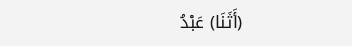(أَثَنَا) عَبْدُ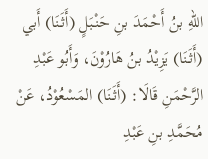اللهِ بنُ أَحْمَدَ بنِ حَنْبَلٍ (أَثَنَا) أَبي (أَثَنَا) يَزِيْدُ بنُ هَارُوْنَ، وَأَبُو عَبْدِ الرَّحْمَنِ قَالَا: (أَثَنَا) المَسْعُوْدُ، عَنْ مُحَمَّدِ بنِ عَبْدِ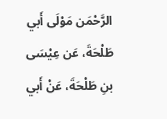الرَّحْمَن مَوْلَى أَبي طَلْحَةَ، عَن عِيْسَى بنِ طَلْحَةَ، عَنْ أَبي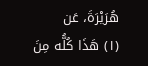هُرَيْرَةَ، عَن
(١) هَذَا كُلُّه مِنَ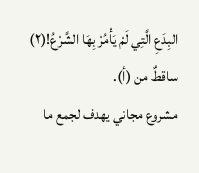البِدَعِ الَّتِي لَمْ يَأْمُرْ بِهَا الشَّرْعُ!(٢) ساقطٌ من (أ).
مشروع مجاني يهدف لجمع ما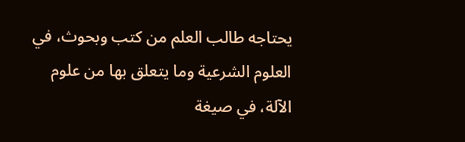يحتاجه طالب العلم من كتب وبحوث، في العلوم الشرعية وما يتعلق بها من علوم الآلة، في صيغة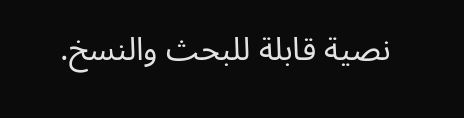نصية قابلة للبحث والنسخ.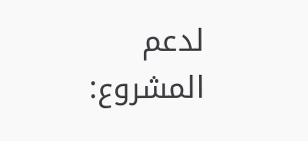لدعم المشروع: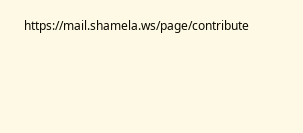https://mail.shamela.ws/page/contribute